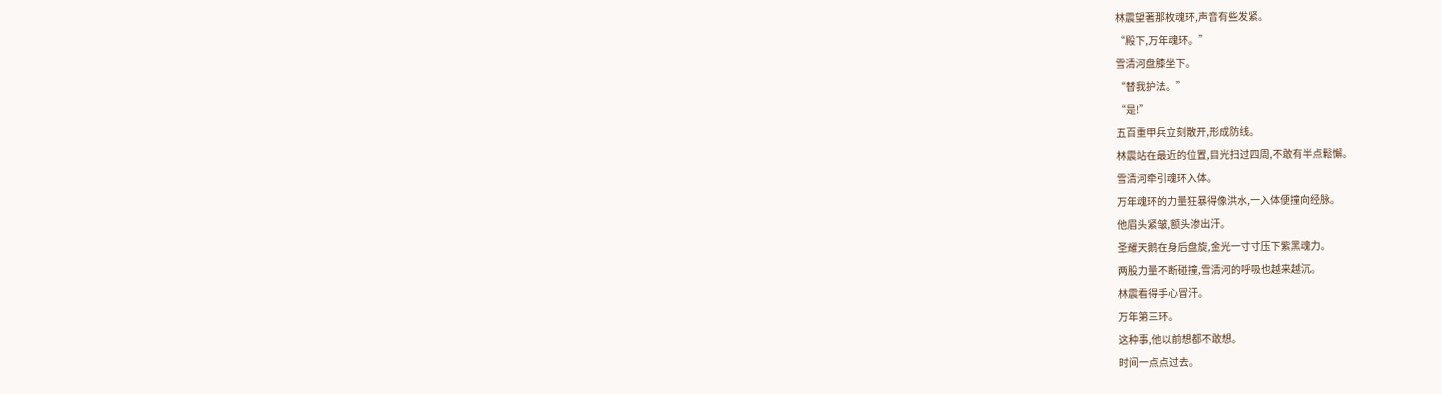林震望著那枚魂环,声音有些发紧。
“殿下,万年魂环。”
雪清河盘膝坐下。
“替我护法。”
“是!”
五百重甲兵立刻散开,形成防线。
林震站在最近的位置,目光扫过四周,不敢有半点鬆懈。
雪清河牵引魂环入体。
万年魂环的力量狂暴得像洪水,一入体便撞向经脉。
他眉头紧皱,额头渗出汗。
圣耀天鹅在身后盘旋,金光一寸寸压下紫黑魂力。
两股力量不断碰撞,雪清河的呼吸也越来越沉。
林震看得手心冒汗。
万年第三环。
这种事,他以前想都不敢想。
时间一点点过去。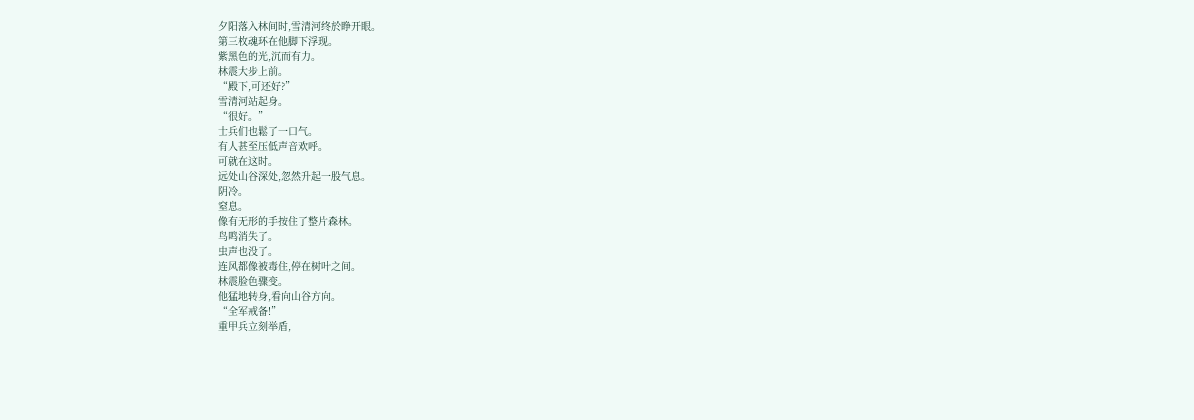夕阳落入林间时,雪清河终於睁开眼。
第三枚魂环在他脚下浮现。
紫黑色的光,沉而有力。
林震大步上前。
“殿下,可还好?”
雪清河站起身。
“很好。”
士兵们也鬆了一口气。
有人甚至压低声音欢呼。
可就在这时。
远处山谷深处,忽然升起一股气息。
阴冷。
窒息。
像有无形的手按住了整片森林。
鸟鸣消失了。
虫声也没了。
连风都像被毒住,停在树叶之间。
林震脸色骤变。
他猛地转身,看向山谷方向。
“全军戒备!”
重甲兵立刻举盾,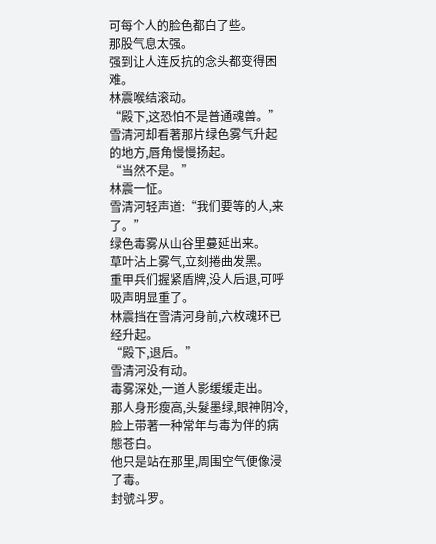可每个人的脸色都白了些。
那股气息太强。
强到让人连反抗的念头都变得困难。
林震喉结滚动。
“殿下,这恐怕不是普通魂兽。”
雪清河却看著那片绿色雾气升起的地方,唇角慢慢扬起。
“当然不是。”
林震一怔。
雪清河轻声道:“我们要等的人,来了。”
绿色毒雾从山谷里蔓延出来。
草叶沾上雾气,立刻捲曲发黑。
重甲兵们握紧盾牌,没人后退,可呼吸声明显重了。
林震挡在雪清河身前,六枚魂环已经升起。
“殿下,退后。”
雪清河没有动。
毒雾深处,一道人影缓缓走出。
那人身形瘦高,头髮墨绿,眼神阴冷,脸上带著一种常年与毒为伴的病態苍白。
他只是站在那里,周围空气便像浸了毒。
封號斗罗。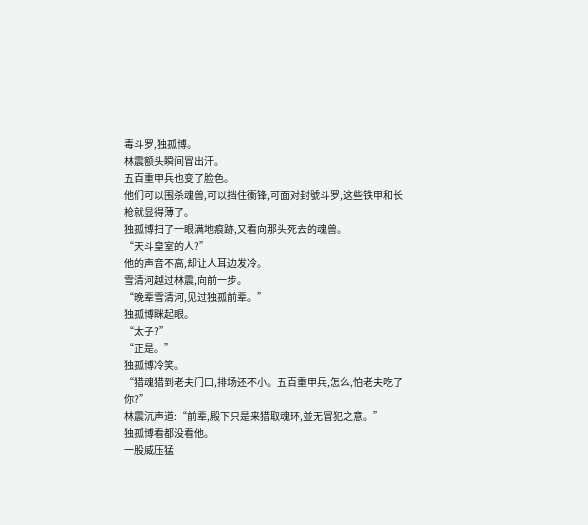毒斗罗,独孤博。
林震额头瞬间冒出汗。
五百重甲兵也变了脸色。
他们可以围杀魂兽,可以挡住衝锋,可面对封號斗罗,这些铁甲和长枪就显得薄了。
独孤博扫了一眼满地痕跡,又看向那头死去的魂兽。
“天斗皇室的人?”
他的声音不高,却让人耳边发冷。
雪清河越过林震,向前一步。
“晚辈雪清河,见过独孤前辈。”
独孤博眯起眼。
“太子?”
“正是。”
独孤博冷笑。
“猎魂猎到老夫门口,排场还不小。五百重甲兵,怎么,怕老夫吃了你?”
林震沉声道:“前辈,殿下只是来猎取魂环,並无冒犯之意。”
独孤博看都没看他。
一股威压猛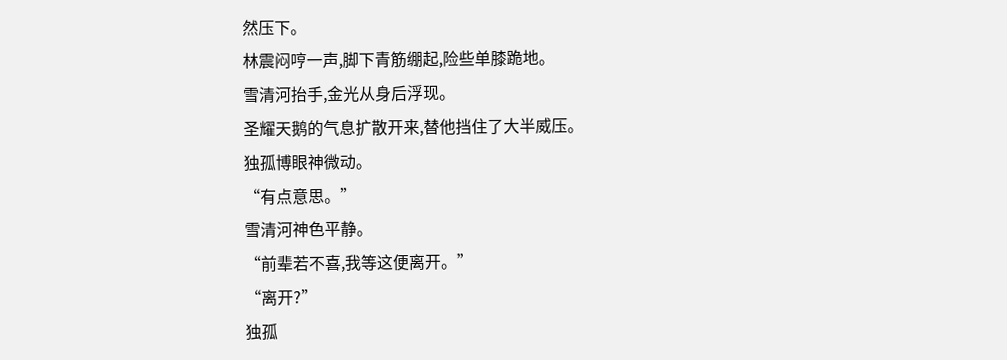然压下。
林震闷哼一声,脚下青筋绷起,险些单膝跪地。
雪清河抬手,金光从身后浮现。
圣耀天鹅的气息扩散开来,替他挡住了大半威压。
独孤博眼神微动。
“有点意思。”
雪清河神色平静。
“前辈若不喜,我等这便离开。”
“离开?”
独孤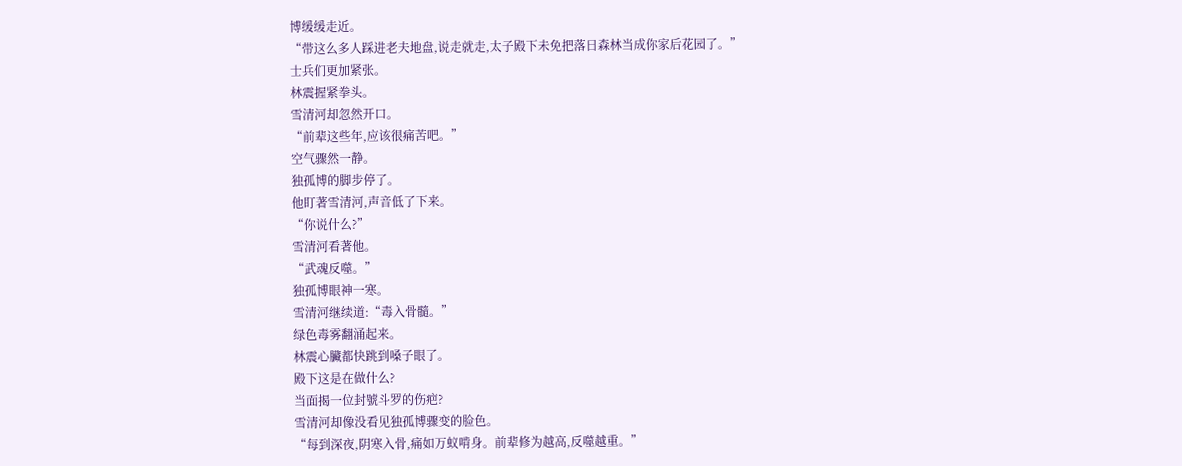博缓缓走近。
“带这么多人踩进老夫地盘,说走就走,太子殿下未免把落日森林当成你家后花园了。”
士兵们更加紧张。
林震握紧拳头。
雪清河却忽然开口。
“前辈这些年,应该很痛苦吧。”
空气骤然一静。
独孤博的脚步停了。
他盯著雪清河,声音低了下来。
“你说什么?”
雪清河看著他。
“武魂反噬。”
独孤博眼神一寒。
雪清河继续道:“毒入骨髓。”
绿色毒雾翻涌起来。
林震心臟都快跳到嗓子眼了。
殿下这是在做什么?
当面揭一位封號斗罗的伤疤?
雪清河却像没看见独孤博骤变的脸色。
“每到深夜,阴寒入骨,痛如万蚁啃身。前辈修为越高,反噬越重。”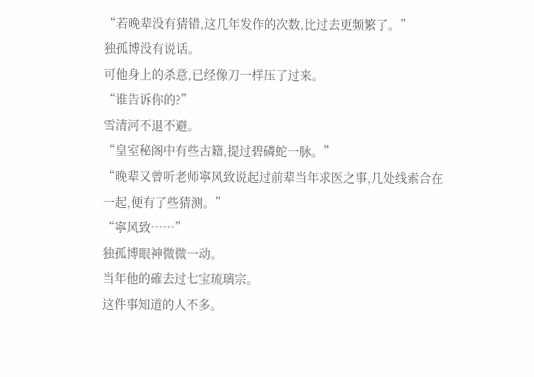“若晚辈没有猜错,这几年发作的次数,比过去更频繁了。”
独孤博没有说话。
可他身上的杀意,已经像刀一样压了过来。
“谁告诉你的?”
雪清河不退不避。
“皇室秘阁中有些古籍,提过碧磷蛇一脉。”
“晚辈又曾听老师寧风致说起过前辈当年求医之事,几处线索合在一起,便有了些猜测。”
“寧风致……”
独孤博眼神微微一动。
当年他的確去过七宝琉璃宗。
这件事知道的人不多。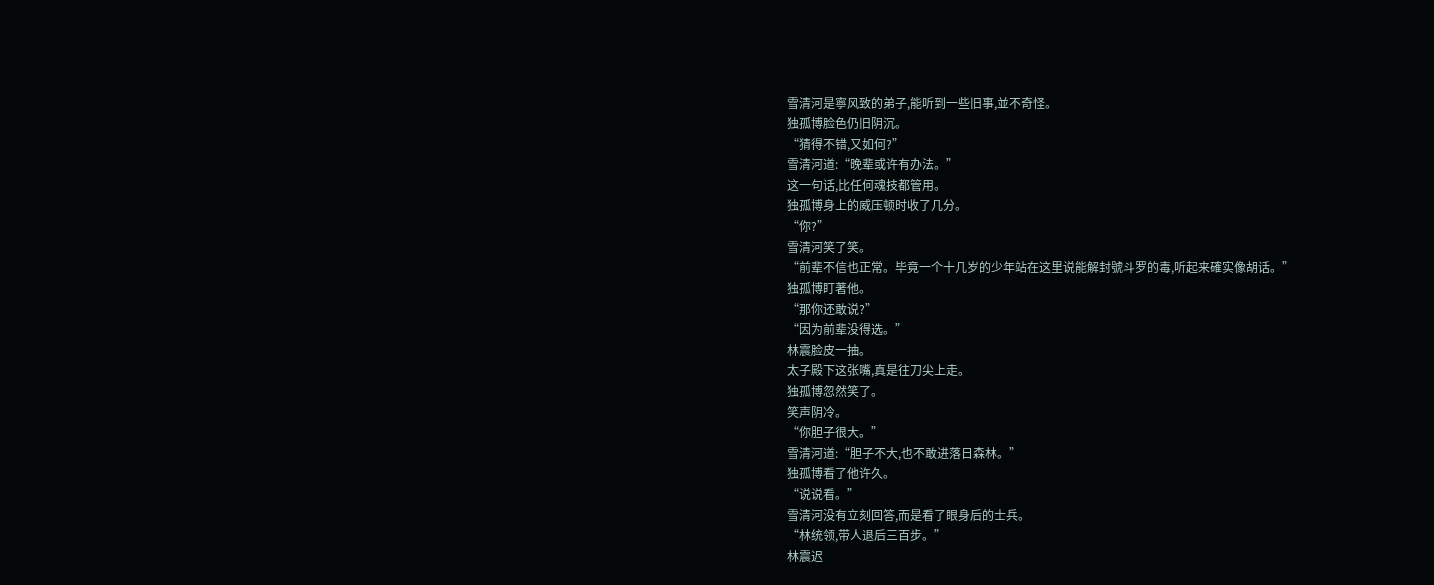雪清河是寧风致的弟子,能听到一些旧事,並不奇怪。
独孤博脸色仍旧阴沉。
“猜得不错,又如何?”
雪清河道:“晚辈或许有办法。”
这一句话,比任何魂技都管用。
独孤博身上的威压顿时收了几分。
“你?”
雪清河笑了笑。
“前辈不信也正常。毕竟一个十几岁的少年站在这里说能解封號斗罗的毒,听起来確实像胡话。”
独孤博盯著他。
“那你还敢说?”
“因为前辈没得选。”
林震脸皮一抽。
太子殿下这张嘴,真是往刀尖上走。
独孤博忽然笑了。
笑声阴冷。
“你胆子很大。”
雪清河道:“胆子不大,也不敢进落日森林。”
独孤博看了他许久。
“说说看。”
雪清河没有立刻回答,而是看了眼身后的士兵。
“林统领,带人退后三百步。”
林震迟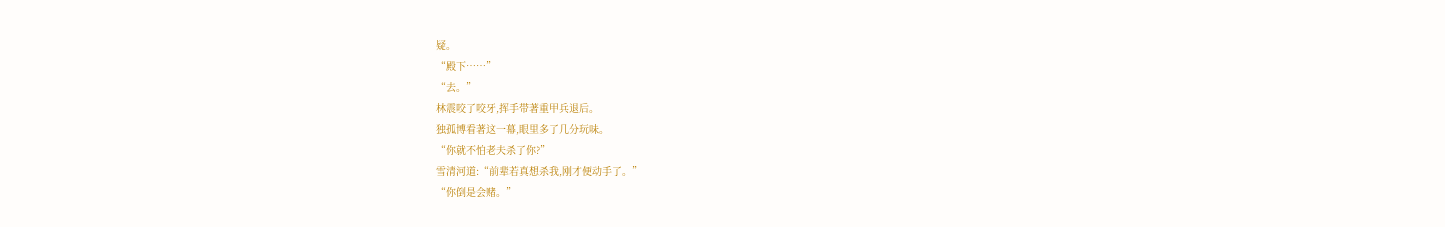疑。
“殿下……”
“去。”
林震咬了咬牙,挥手带著重甲兵退后。
独孤博看著这一幕,眼里多了几分玩味。
“你就不怕老夫杀了你?”
雪清河道:“前辈若真想杀我,刚才便动手了。”
“你倒是会赌。”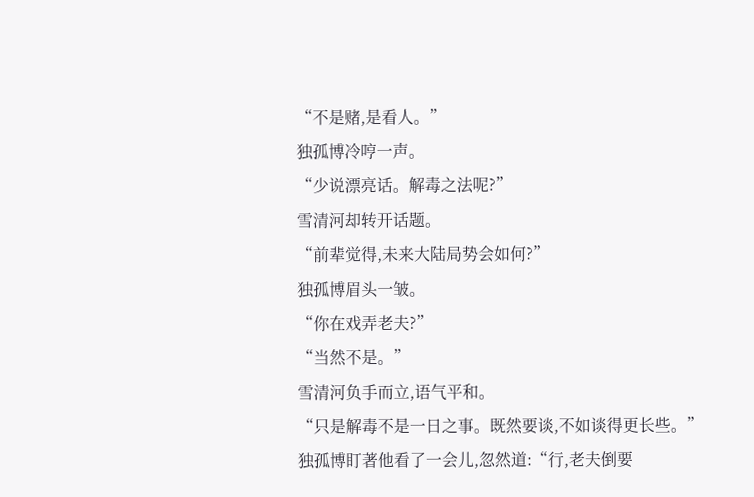“不是赌,是看人。”
独孤博冷哼一声。
“少说漂亮话。解毒之法呢?”
雪清河却转开话题。
“前辈觉得,未来大陆局势会如何?”
独孤博眉头一皱。
“你在戏弄老夫?”
“当然不是。”
雪清河负手而立,语气平和。
“只是解毒不是一日之事。既然要谈,不如谈得更长些。”
独孤博盯著他看了一会儿,忽然道:“行,老夫倒要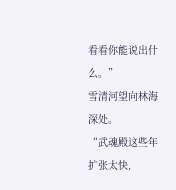看看你能说出什么。”
雪清河望向林海深处。
“武魂殿这些年扩张太快,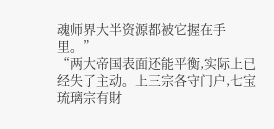魂师界大半资源都被它握在手里。”
“两大帝国表面还能平衡,实际上已经失了主动。上三宗各守门户,七宝琉璃宗有財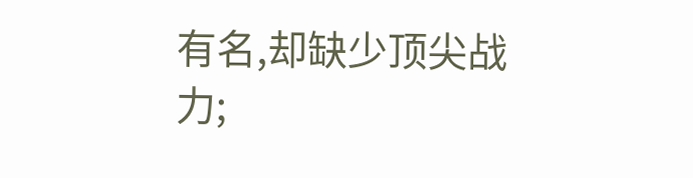有名,却缺少顶尖战力;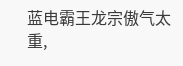蓝电霸王龙宗傲气太重,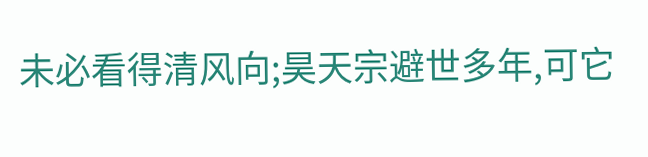未必看得清风向;昊天宗避世多年,可它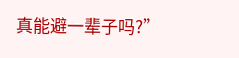真能避一辈子吗?”